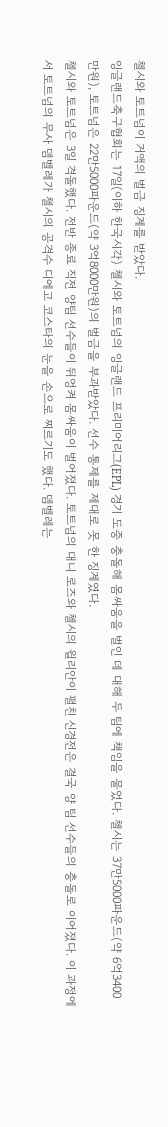첼시와 토트넘이 거액의 벌금 징계를 받았다.
잉글랜드축구협회는 17일(이하 한국시각) 첼시와 토트넘의 잉글랜드 프리미어리그(EPL) 경기 도중 충돌해 몸싸움을 벌인 데 대해 두 팀에 책임을 물었다. 첼시는 37만5000파운드(약 6억3400만원), 토트넘은 22만5000파운드(약 3억8000만원)의 벌금을 부과받았다. 선수 통제를 제대로 못 한 징계였다.
첼시와 토트넘은 3일 격돌했다. 전반 종료 직전 양팀 선수들이 뒤엉켜 몸싸움이 벌어졌다. 토트넘의 대니 로즈와 첼시의 윌리안이 펼친 신경전은 결국 양 팀 선수들의 충돌로 이어졌다. 이 과정에서 토트넘의 무사 뎀벨레가 첼시의 공격수 디에고 코스타의 눈을 손으로 찌르기도 했다. 뎀벨레는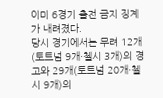이미 6경기 출전 금지 징계가 내려졌다.
당시 경기에서는 무려 12개(토트넘 9개·첼시 3개)의 경고와 29개(토트넘 20개·첼시 9개)의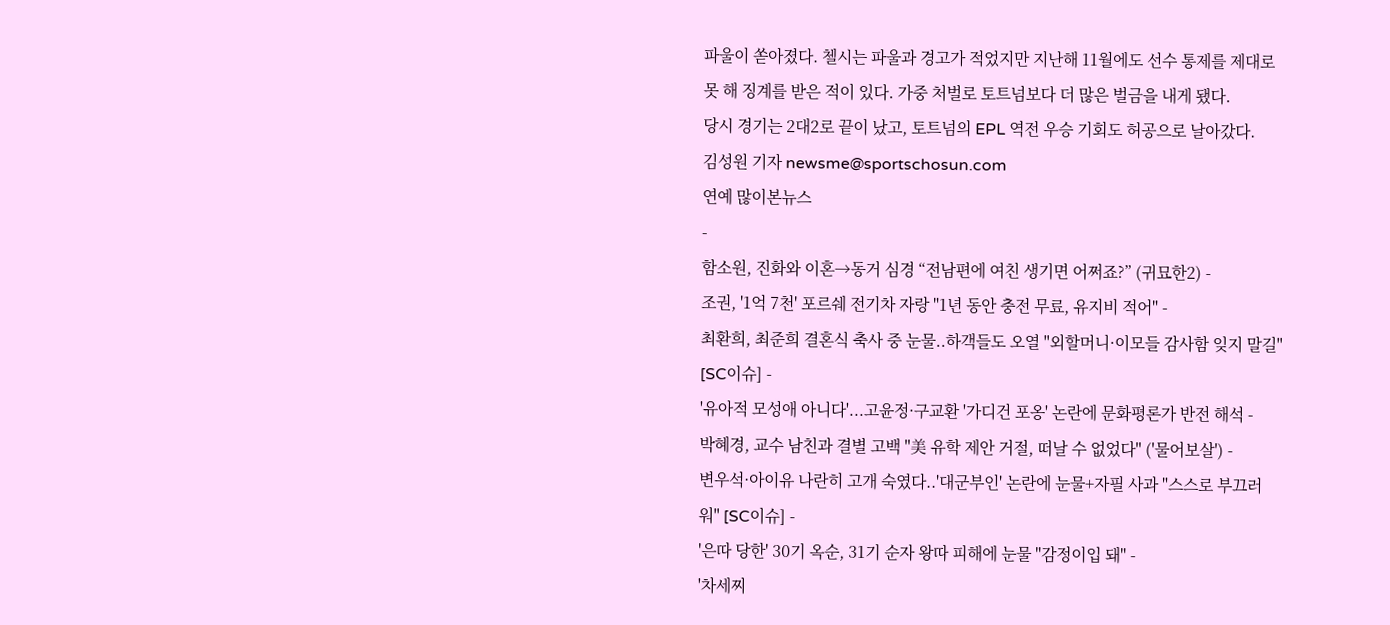파울이 쏟아졌다. 첼시는 파울과 경고가 적었지만 지난해 11월에도 선수 통제를 제대로 못 해 징계를 받은 적이 있다. 가중 처벌로 토트넘보다 더 많은 벌금을 내게 됐다.
당시 경기는 2대2로 끝이 났고, 토트넘의 EPL 역전 우승 기회도 허공으로 날아갔다.
김성원 기자 newsme@sportschosun.com
연예 많이본뉴스
-
함소원, 진화와 이혼→동거 심경 “전남편에 여친 생기면 어쩌죠?” (귀묘한2) -
조권, '1억 7천' 포르쉐 전기차 자랑 "1년 동안 충전 무료, 유지비 적어" -
최환희, 최준희 결혼식 축사 중 눈물..하객들도 오열 "외할머니·이모들 감사함 잊지 말길" [SC이슈] -
'유아적 모성애 아니다'...고윤정·구교환 '가디건 포옹' 논란에 문화평론가 반전 해석 -
박혜경, 교수 남친과 결별 고백 "美 유학 제안 거절, 떠날 수 없었다" ('물어보살') -
변우석·아이유 나란히 고개 숙였다..'대군부인' 논란에 눈물+자필 사과 "스스로 부끄러워" [SC이슈] -
'은따 당한' 30기 옥순, 31기 순자 왕따 피해에 눈물 "감정이입 돼" -
'차세찌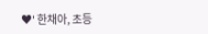♥' 한채아, 초등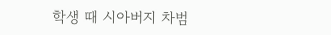학생 때 시아버지 차범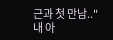근과 첫 만남.."내 아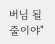버님 될 줄이야"